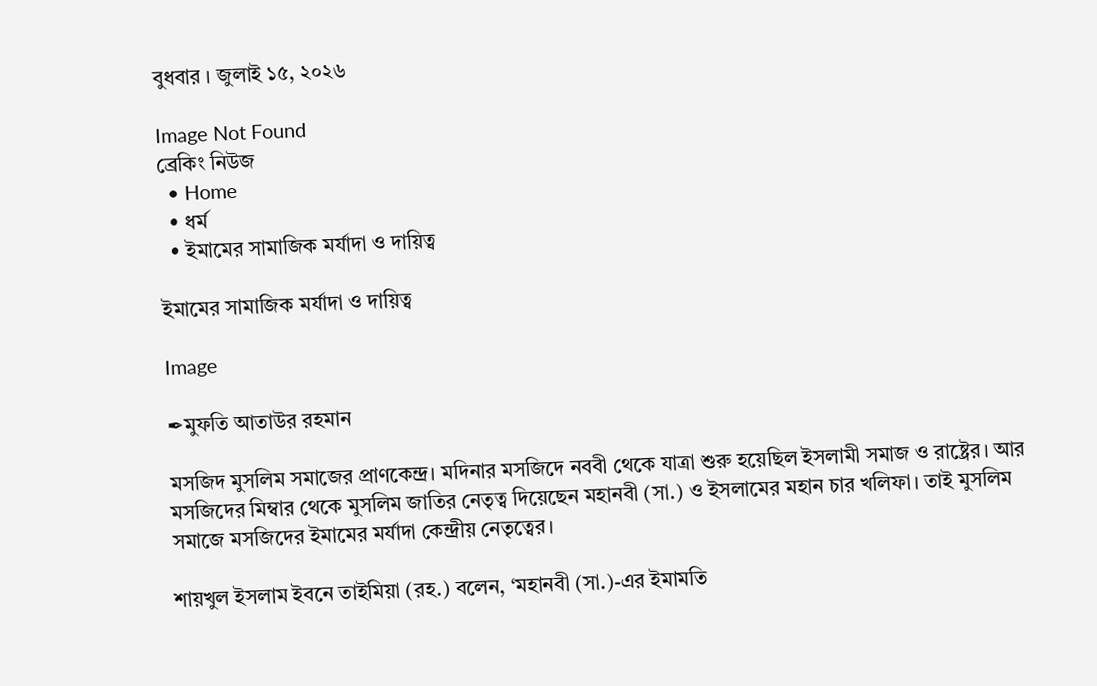বুধবার । জুলাই ১৫, ২০২৬

Image Not Found
ব্রেকিং নিউজ
  • Home
  • ধর্ম
  • ইমামের সামাজিক মর্যাদা ও দায়িত্ব

ইমামের সামাজিক মর্যাদা ও দায়িত্ব

Image

✒মুফতি আতাউর রহমান

মসজিদ মুসলিম সমাজের প্রাণকেন্দ্র। মদিনার মসজিদে নববী থেকে যাত্রা শুরু হয়েছিল ইসলামী সমাজ ও রাষ্ট্রের। আর মসজিদের মিম্বার থেকে মুসলিম জাতির নেতৃত্ব দিয়েছেন মহানবী (সা.) ও ইসলামের মহান চার খলিফা। তাই মুসলিম সমাজে মসজিদের ইমামের মর্যাদা কেন্দ্রীয় নেতৃত্বের।

শায়খুল ইসলাম ইবনে তাইমিয়া (রহ.) বলেন, ‘মহানবী (সা.)-এর ইমামতি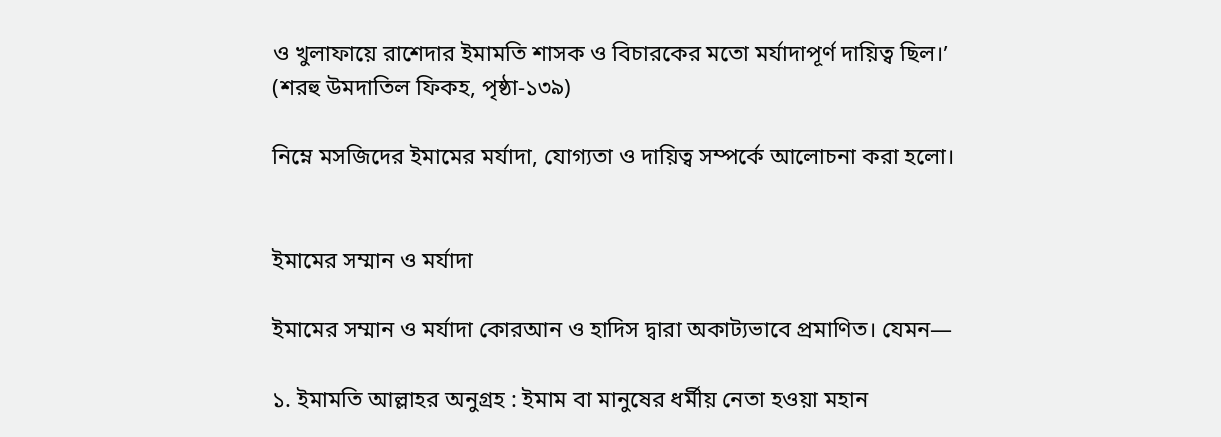ও খুলাফায়ে রাশেদার ইমামতি শাসক ও বিচারকের মতো মর্যাদাপূর্ণ দায়িত্ব ছিল।’ (শরহু উমদাতিল ফিকহ, পৃষ্ঠা-১৩৯)

নিম্নে মসজিদের ইমামের মর্যাদা, যোগ্যতা ও দায়িত্ব সম্পর্কে আলোচনা করা হলো।


ইমামের সম্মান ও মর্যাদা

ইমামের সম্মান ও মর্যাদা কোরআন ও হাদিস দ্বারা অকাট্যভাবে প্রমাণিত। যেমন—

১. ইমামতি আল্লাহর অনুগ্রহ : ইমাম বা মানুষের ধর্মীয় নেতা হওয়া মহান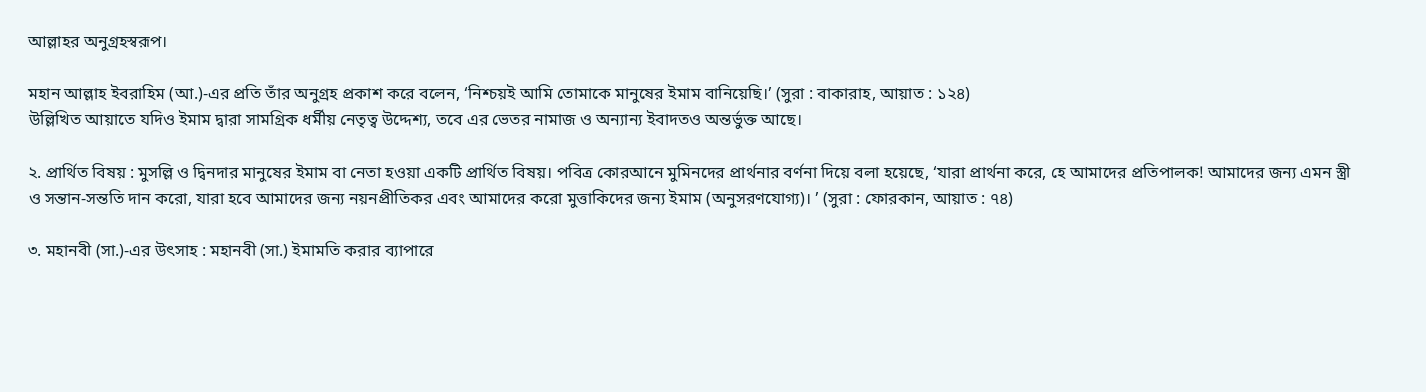আল্লাহর অনুগ্রহস্বরূপ।

মহান আল্লাহ ইবরাহিম (আ.)-এর প্রতি তাঁর অনুগ্রহ প্রকাশ করে বলেন, ‘নিশ্চয়ই আমি তোমাকে মানুষের ইমাম বানিয়েছি।’ (সুরা : বাকারাহ, আয়াত : ১২৪)
উল্লিখিত আয়াতে যদিও ইমাম দ্বারা সামগ্রিক ধর্মীয় নেতৃত্ব উদ্দেশ্য, তবে এর ভেতর নামাজ ও অন্যান্য ইবাদতও অন্তর্ভুক্ত আছে।

২. প্রার্থিত বিষয় : মুসল্লি ও দ্বিনদার মানুষের ইমাম বা নেতা হওয়া একটি প্রার্থিত বিষয়। পবিত্র কোরআনে মুমিনদের প্রার্থনার বর্ণনা দিয়ে বলা হয়েছে, ‘যারা প্রার্থনা করে, হে আমাদের প্রতিপালক! আমাদের জন্য এমন স্ত্রী ও সন্তান-সন্ততি দান করো, যারা হবে আমাদের জন্য নয়নপ্রীতিকর এবং আমাদের করো মুত্তাকিদের জন্য ইমাম (অনুসরণযোগ্য)। ’ (সুরা : ফোরকান, আয়াত : ৭৪)

৩. মহানবী (সা.)-এর উৎসাহ : মহানবী (সা.) ইমামতি করার ব্যাপারে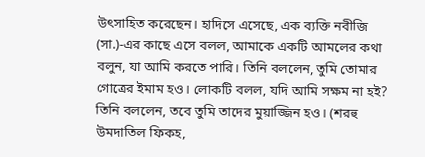উৎসাহিত করেছেন। হাদিসে এসেছে, এক ব্যক্তি নবীজি (সা.)-এর কাছে এসে বলল, আমাকে একটি আমলের কথা বলুন, যা আমি করতে পারি। তিনি বললেন, তুমি তোমার গোত্রের ইমাম হও। লোকটি বলল, যদি আমি সক্ষম না হই? তিনি বললেন, তবে তুমি তাদের মুয়াজ্জিন হও। (শরহু উমদাতিল ফিকহ,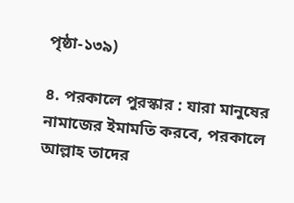পৃষ্ঠা-১৩৯)

৪. পরকালে পুরস্কার : যারা মানুষের নামাজের ইমামতি করবে, পরকালে আল্লাহ তাদের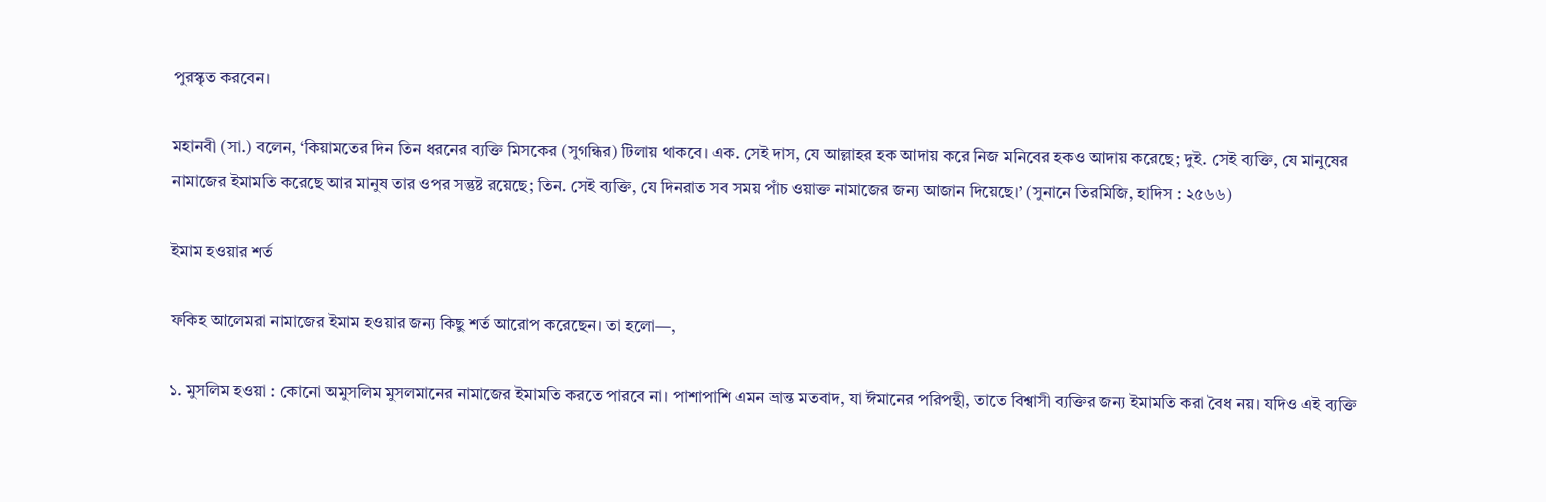পুরস্কৃত করবেন।

মহানবী (সা.) বলেন, ‘কিয়ামতের দিন তিন ধরনের ব্যক্তি মিসকের (সুগন্ধির) টিলায় থাকবে। এক. সেই দাস, যে আল্লাহর হক আদায় করে নিজ মনিবের হকও আদায় করেছে; দুই. সেই ব্যক্তি, যে মানুষের নামাজের ইমামতি করেছে আর মানুষ তার ওপর সন্তুষ্ট রয়েছে; তিন. সেই ব্যক্তি, যে দিনরাত সব সময় পাঁচ ওয়াক্ত নামাজের জন্য আজান দিয়েছে।’ (সুনানে তিরমিজি, হাদিস : ২৫৬৬)

ইমাম হওয়ার শর্ত

ফকিহ আলেমরা নামাজের ইমাম হওয়ার জন্য কিছু শর্ত আরোপ করেছেন। তা হলো—,

১. মুসলিম হওয়া : কোনো অমুসলিম মুসলমানের নামাজের ইমামতি করতে পারবে না। পাশাপাশি এমন ভ্রান্ত মতবাদ, যা ঈমানের পরিপন্থী, তাতে বিশ্বাসী ব্যক্তির জন্য ইমামতি করা বৈধ নয়। যদিও এই ব্যক্তি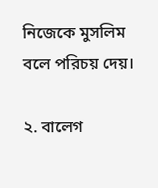নিজেকে মুসলিম বলে পরিচয় দেয়।

২. বালেগ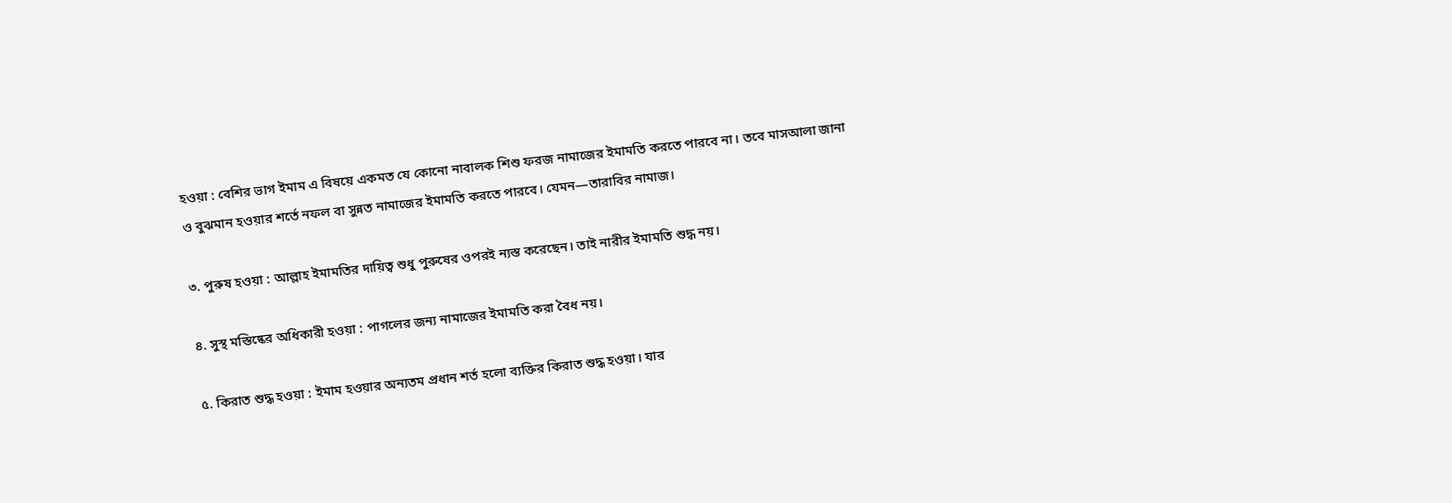হওয়া : বেশির ভাগ ইমাম এ বিষয়ে একমত যে কোনো নাবালক শিশু ফরজ নামাজের ইমামতি করতে পারবে না। তবে মাসআলা জানা ও বুঝমান হওয়ার শর্তে নফল বা সুন্নত নামাজের ইমামতি করতে পারবে। যেমন—তারাবির নামাজ।

৩. পুরুষ হওয়া : আল্লাহ ইমামতির দায়িত্ব শুধু পুরুষের ওপরই ন্যস্ত করেছেন। তাই নারীর ইমামতি শুদ্ধ নয়।

৪. সুস্থ মস্তিষ্কের অধিকারী হওয়া : পাগলের জন্য নামাজের ইমামতি করা বৈধ নয়।

৫. কিরাত শুদ্ধ হওয়া : ইমাম হওয়ার অন্যতম প্রধান শর্ত হলো ব্যক্তির কিরাত শুদ্ধ হওয়া। যার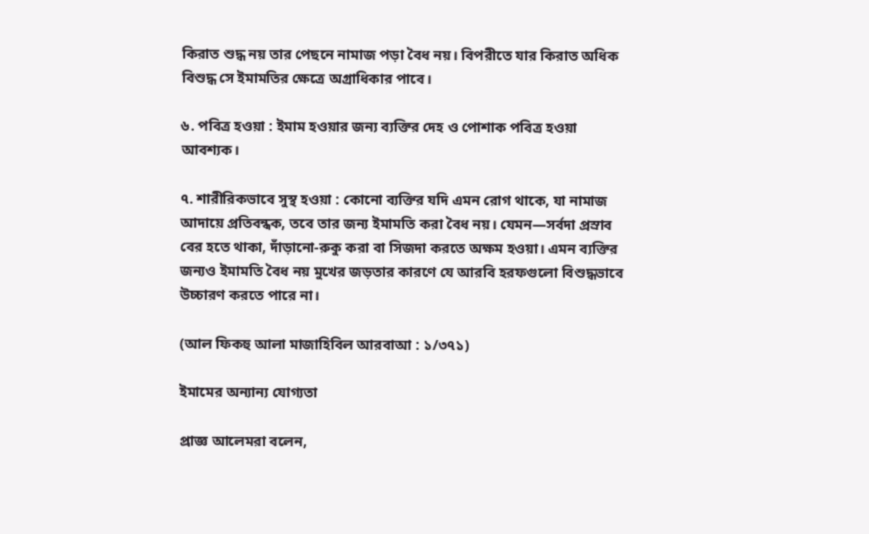কিরাত শুদ্ধ নয় তার পেছনে নামাজ পড়া বৈধ নয়। বিপরীতে যার কিরাত অধিক বিশুদ্ধ সে ইমামতির ক্ষেত্রে অগ্রাধিকার পাবে।

৬. পবিত্র হওয়া : ইমাম হওয়ার জন্য ব্যক্তির দেহ ও পোশাক পবিত্র হওয়া আবশ্যক।

৭. শারীরিকভাবে সুস্থ হওয়া : কোনো ব্যক্তির যদি এমন রোগ থাকে, যা নামাজ আদায়ে প্রতিবন্ধক, তবে তার জন্য ইমামতি করা বৈধ নয়। যেমন—সর্বদা প্রস্রাব বের হতে থাকা, দাঁড়ানো-রুকু করা বা সিজদা করতে অক্ষম হওয়া। এমন ব্যক্তির জন্যও ইমামতি বৈধ নয় মুখের জড়তার কারণে যে আরবি হরফগুলো বিশুদ্ধভাবে উচ্চারণ করতে পারে না।

(আল ফিকহু আলা মাজাহিবিল আরবাআ : ১/৩৭১)

ইমামের অন্যান্য যোগ্যতা

প্রাজ্ঞ আলেমরা বলেন,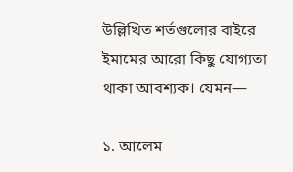উল্লিখিত শর্তগুলোর বাইরে ইমামের আরো কিছু যোগ্যতা থাকা আবশ্যক। যেমন—

১. আলেম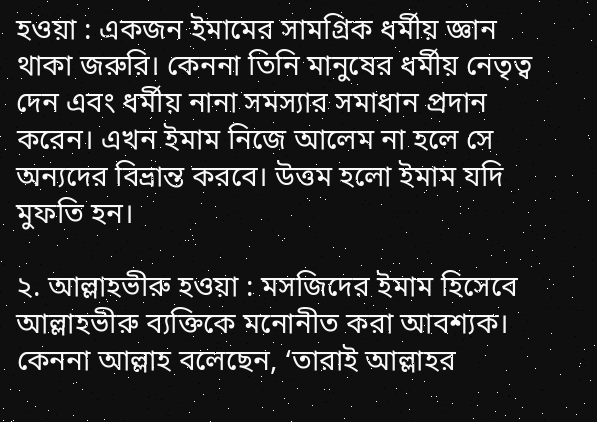হওয়া : একজন ইমামের সামগ্রিক ধর্মীয় জ্ঞান থাকা জরুরি। কেননা তিনি মানুষের ধর্মীয় নেতৃত্ব দেন এবং ধর্মীয় নানা সমস্যার সমাধান প্রদান করেন। এখন ইমাম নিজে আলেম না হলে সে অন্যদের বিভ্রান্ত করবে। উত্তম হলো ইমাম যদি মুফতি হন।

২. আল্লাহভীরু হওয়া : মসজিদের ইমাম হিসেবে আল্লাহভীরু ব্যক্তিকে মনোনীত করা আবশ্যক। কেননা আল্লাহ বলেছেন, ‘তারাই আল্লাহর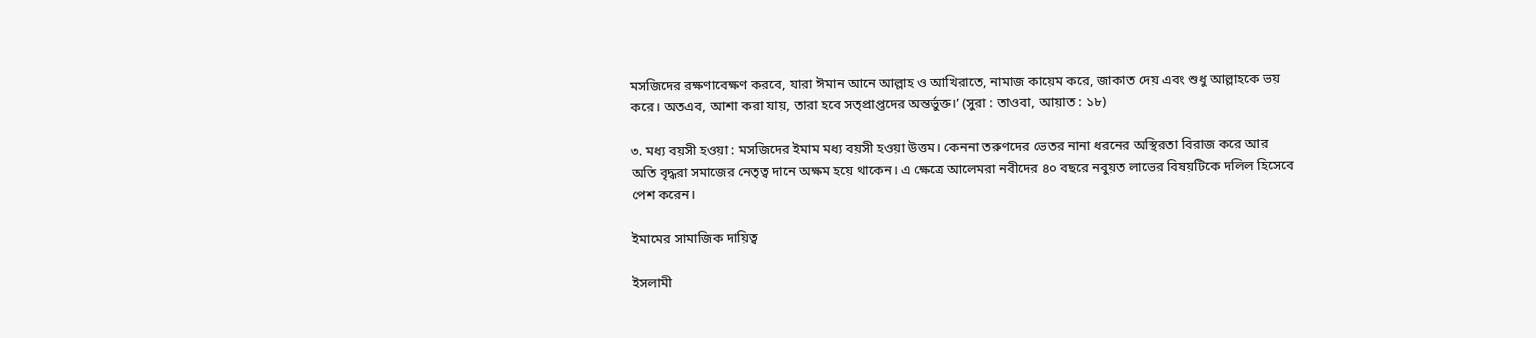মসজিদের রক্ষণাবেক্ষণ করবে, যারা ঈমান আনে আল্লাহ ও আখিরাতে, নামাজ কায়েম করে, জাকাত দেয় এবং শুধু আল্লাহকে ভয় করে। অতএব, আশা করা যায়, তারা হবে সত্প্রাপ্তদের অন্তর্ভুক্ত।’ (সুরা : তাওবা, আয়াত : ১৮)

৩. মধ্য বয়সী হওয়া : মসজিদের ইমাম মধ্য বয়সী হওয়া উত্তম। কেননা তরুণদের ভেতর নানা ধরনের অস্থিরতা বিরাজ করে আর অতি বৃদ্ধরা সমাজের নেতৃত্ব দানে অক্ষম হয়ে থাকেন। এ ক্ষেত্রে আলেমরা নবীদের ৪০ বছরে নবুয়ত লাভের বিষয়টিকে দলিল হিসেবে পেশ করেন।

ইমামের সামাজিক দায়িত্ব

ইসলামী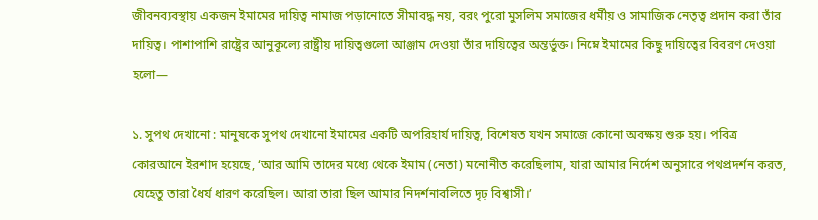জীবনব্যবস্থায় একজন ইমামের দায়িত্ব নামাজ পড়ানোতে সীমাবদ্ধ নয়, বরং পুরো মুসলিম সমাজের ধর্মীয় ও সামাজিক নেতৃত্ব প্রদান করা তাঁর দায়িত্ব। পাশাপাশি রাষ্ট্রের আনুকূল্যে রাষ্ট্রীয় দায়িত্বগুলো আঞ্জাম দেওয়া তাঁর দায়িত্বের অন্তর্ভুক্ত। নিম্নে ইমামের কিছু দায়িত্বের বিবরণ দেওয়া হলো—

১. সুপথ দেখানো : মানুষকে সুপথ দেখানো ইমামের একটি অপরিহার্য দায়িত্ব, বিশেষত যখন সমাজে কোনো অবক্ষয় শুরু হয়। পবিত্র কোরআনে ইরশাদ হয়েছে, ‘আর আমি তাদের মধ্যে থেকে ইমাম (নেতা) মনোনীত করেছিলাম, যারা আমার নির্দেশ অনুসারে পথপ্রদর্শন করত, যেহেতু তারা ধৈর্য ধারণ করেছিল। আরা তারা ছিল আমার নিদর্শনাবলিতে দৃঢ় বিশ্বাসী।’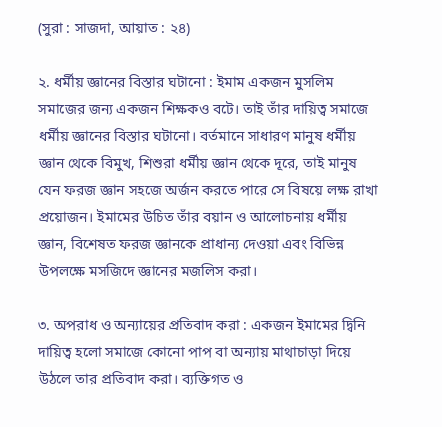(সুরা : সাজদা, আয়াত : ২৪)

২. ধর্মীয় জ্ঞানের বিস্তার ঘটানো : ইমাম একজন মুসলিম সমাজের জন্য একজন শিক্ষকও বটে। তাই তাঁর দায়িত্ব সমাজে ধর্মীয় জ্ঞানের বিস্তার ঘটানো। বর্তমানে সাধারণ মানুষ ধর্মীয় জ্ঞান থেকে বিমুখ, শিশুরা ধর্মীয় জ্ঞান থেকে দূরে, তাই মানুষ যেন ফরজ জ্ঞান সহজে অর্জন করতে পারে সে বিষয়ে লক্ষ রাখা প্রয়োজন। ইমামের উচিত তাঁর বয়ান ও আলোচনায় ধর্মীয় জ্ঞান, বিশেষত ফরজ জ্ঞানকে প্রাধান্য দেওয়া এবং বিভিন্ন উপলক্ষে মসজিদে জ্ঞানের মজলিস করা।

৩. অপরাধ ও অন্যায়ের প্রতিবাদ করা : একজন ইমামের দ্বিনি দায়িত্ব হলো সমাজে কোনো পাপ বা অন্যায় মাথাচাড়া দিয়ে উঠলে তার প্রতিবাদ করা। ব্যক্তিগত ও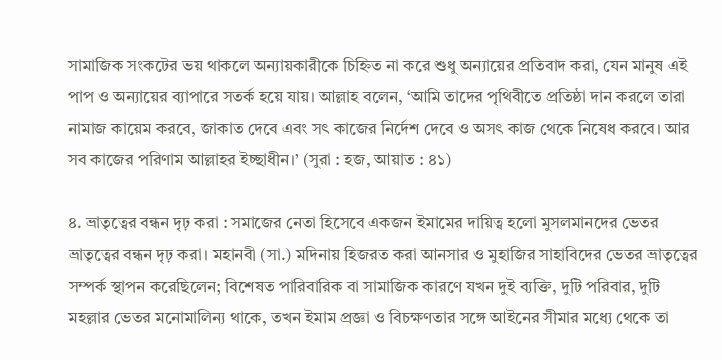সামাজিক সংকটের ভয় থাকলে অন্যায়কারীকে চিহ্নিত না করে শুধু অন্যায়ের প্রতিবাদ করা, যেন মানুষ এই পাপ ও অন্যায়ের ব্যাপারে সতর্ক হয়ে যায়। আল্লাহ বলেন, ‘আমি তাদের পৃথিবীতে প্রতিষ্ঠা দান করলে তারা নামাজ কায়েম করবে, জাকাত দেবে এবং সৎ কাজের নির্দেশ দেবে ও অসৎ কাজ থেকে নিষেধ করবে। আর সব কাজের পরিণাম আল্লাহর ইচ্ছাধীন।’ (সুরা : হজ, আয়াত : ৪১)

৪. ভ্রাতৃত্বের বন্ধন দৃঢ় করা : সমাজের নেতা হিসেবে একজন ইমামের দায়িত্ব হলো মুসলমানদের ভেতর ভ্রাতৃত্বের বন্ধন দৃঢ় করা। মহানবী (সা.) মদিনায় হিজরত করা আনসার ও মুহাজির সাহাবিদের ভেতর ভ্রাতৃত্বের সম্পর্ক স্থাপন করেছিলেন; বিশেষত পারিবারিক বা সামাজিক কারণে যখন দুই ব্যক্তি, দুটি পরিবার, দুটি মহল্লার ভেতর মনোমালিন্য থাকে, তখন ইমাম প্রজ্ঞা ও বিচক্ষণতার সঙ্গে আইনের সীমার মধ্যে থেকে তা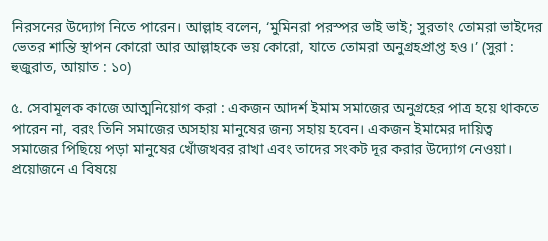নিরসনের উদ্যোগ নিতে পারেন। আল্লাহ বলেন, ‘মুমিনরা পরস্পর ভাই ভাই; সুরতাং তোমরা ভাইদের ভেতর শান্তি স্থাপন কোরো আর আল্লাহকে ভয় কোরো, যাতে তোমরা অনুগ্রহপ্রাপ্ত হও।’ (সুরা : হুজুরাত, আয়াত : ১০)

৫. সেবামূলক কাজে আত্মনিয়োগ করা : একজন আদর্শ ইমাম সমাজের অনুগ্রহের পাত্র হয়ে থাকতে পারেন না, বরং তিনি সমাজের অসহায় মানুষের জন্য সহায় হবেন। একজন ইমামের দায়িত্ব সমাজের পিছিয়ে পড়া মানুষের খোঁজখবর রাখা এবং তাদের সংকট দূর করার উদ্যোগ নেওয়া। প্রয়োজনে এ বিষয়ে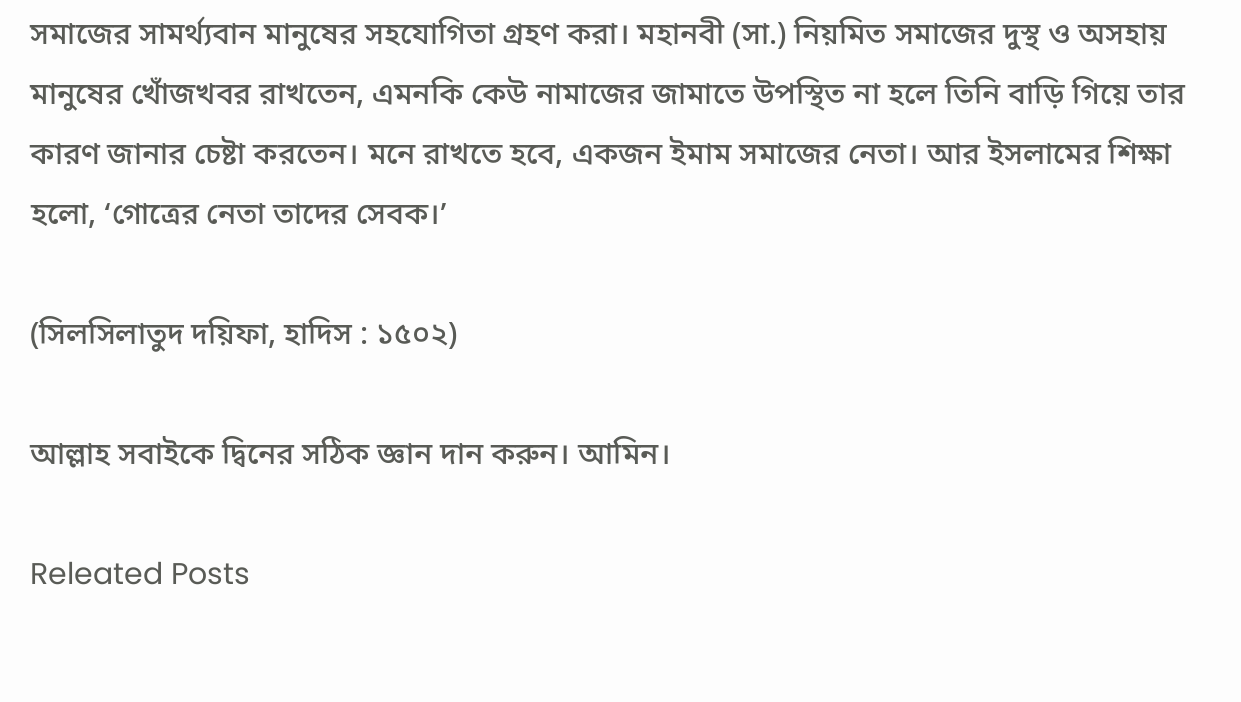সমাজের সামর্থ্যবান মানুষের সহযোগিতা গ্রহণ করা। মহানবী (সা.) নিয়মিত সমাজের দুস্থ ও অসহায় মানুষের খোঁজখবর রাখতেন, এমনকি কেউ নামাজের জামাতে উপস্থিত না হলে তিনি বাড়ি গিয়ে তার কারণ জানার চেষ্টা করতেন। মনে রাখতে হবে, একজন ইমাম সমাজের নেতা। আর ইসলামের শিক্ষা হলো, ‘গোত্রের নেতা তাদের সেবক।’

(সিলসিলাতুদ দয়িফা, হাদিস : ১৫০২)

আল্লাহ সবাইকে দ্বিনের সঠিক জ্ঞান দান করুন। আমিন।

Releated Posts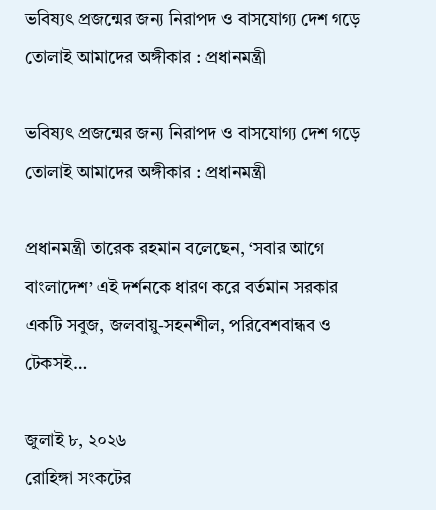ভবিষ্যৎ প্রজন্মের জন্য নিরাপদ ও বাসযোগ্য দেশ গড়ে তোলাই আমাদের অঙ্গীকার : প্রধানমন্ত্রী

ভবিষ্যৎ প্রজন্মের জন্য নিরাপদ ও বাসযোগ্য দেশ গড়ে তোলাই আমাদের অঙ্গীকার : প্রধানমন্ত্রী

প্রধানমন্ত্রী তারেক রহমান বলেছেন, ‘সবার আগে বাংলাদেশ’ এই দর্শনকে ধারণ করে বর্তমান সরকার একটি সবুজ, জলবায়ু-সহনশীল, পরিবেশবান্ধব ও টেকসই…

জুলাই ৮, ২০২৬
রোহিঙ্গা সংকটের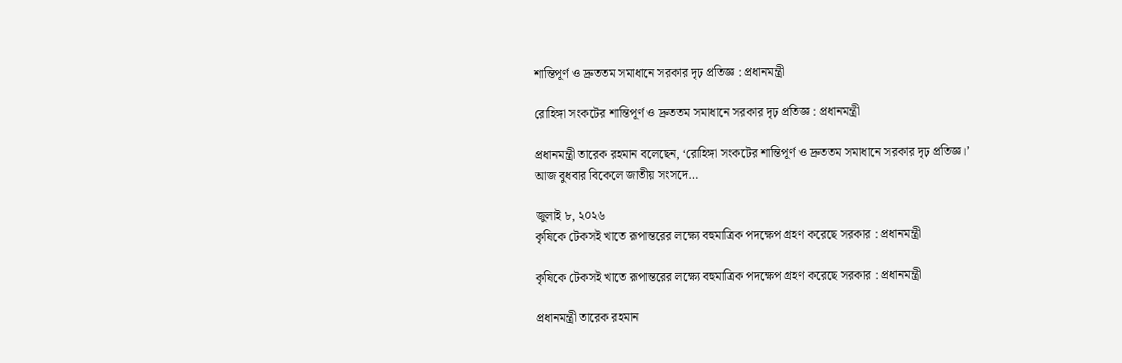শান্তিপূর্ণ ও দ্রুততম সমাধানে সরকার দৃঢ় প্রতিজ্ঞ : প্রধানমন্ত্রী

রোহিঙ্গা সংকটের শান্তিপূর্ণ ও দ্রুততম সমাধানে সরকার দৃঢ় প্রতিজ্ঞ : প্রধানমন্ত্রী

প্রধানমন্ত্রী তারেক রহমান বলেছেন, ‘রোহিঙ্গা সংকটের শান্তিপূর্ণ ও দ্রুততম সমাধানে সরকার দৃঢ় প্রতিজ্ঞ।’ আজ বুধবার বিকেলে জাতীয় সংসদে…

জুলাই ৮, ২০২৬
কৃষিকে টেকসই খাতে রূপান্তরের লক্ষ্যে বহুমাত্রিক পদক্ষেপ গ্রহণ করেছে সরকার : প্রধানমন্ত্রী

কৃষিকে টেকসই খাতে রূপান্তরের লক্ষ্যে বহুমাত্রিক পদক্ষেপ গ্রহণ করেছে সরকার : প্রধানমন্ত্রী

প্রধানমন্ত্রী তারেক রহমান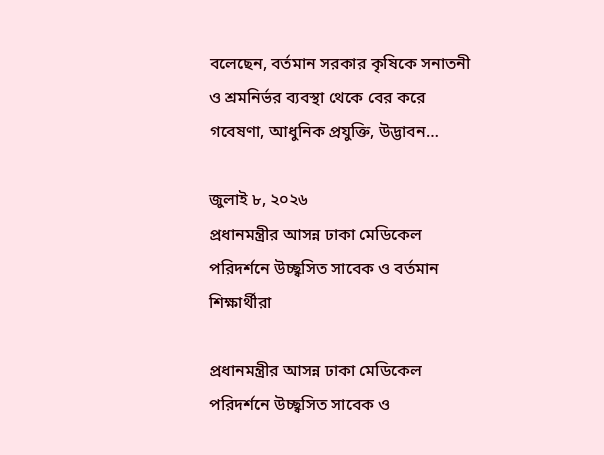বলেছেন, বর্তমান সরকার কৃষিকে সনাতনী ও শ্রমনির্ভর ব্যবস্থা থেকে বের করে গবেষণা, আধুনিক প্রযুক্তি, উদ্ভাবন…

জুলাই ৮, ২০২৬
প্রধানমন্ত্রীর আসন্ন ঢাকা মেডিকেল পরিদর্শনে উচ্ছ্বসিত সাবেক ও বর্তমান শিক্ষার্থীরা

প্রধানমন্ত্রীর আসন্ন ঢাকা মেডিকেল পরিদর্শনে উচ্ছ্বসিত সাবেক ও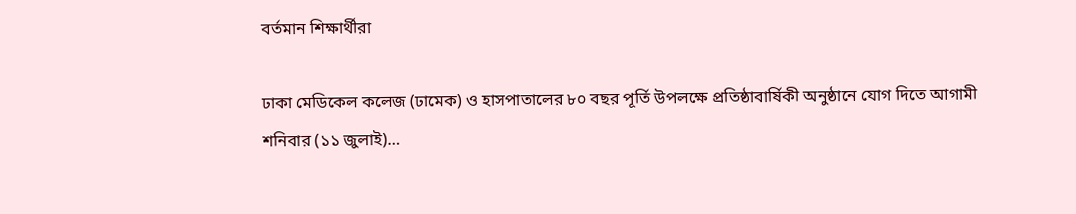বর্তমান শিক্ষার্থীরা

ঢাকা মেডিকেল কলেজ (ঢামেক) ও হাসপাতালের ৮০ বছর পূর্তি উপলক্ষে প্রতিষ্ঠাবার্ষিকী অনুষ্ঠানে যোগ দিতে আগামী শনিবার (১১ জুলাই)…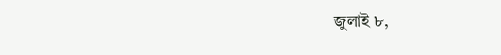জুলাই ৮,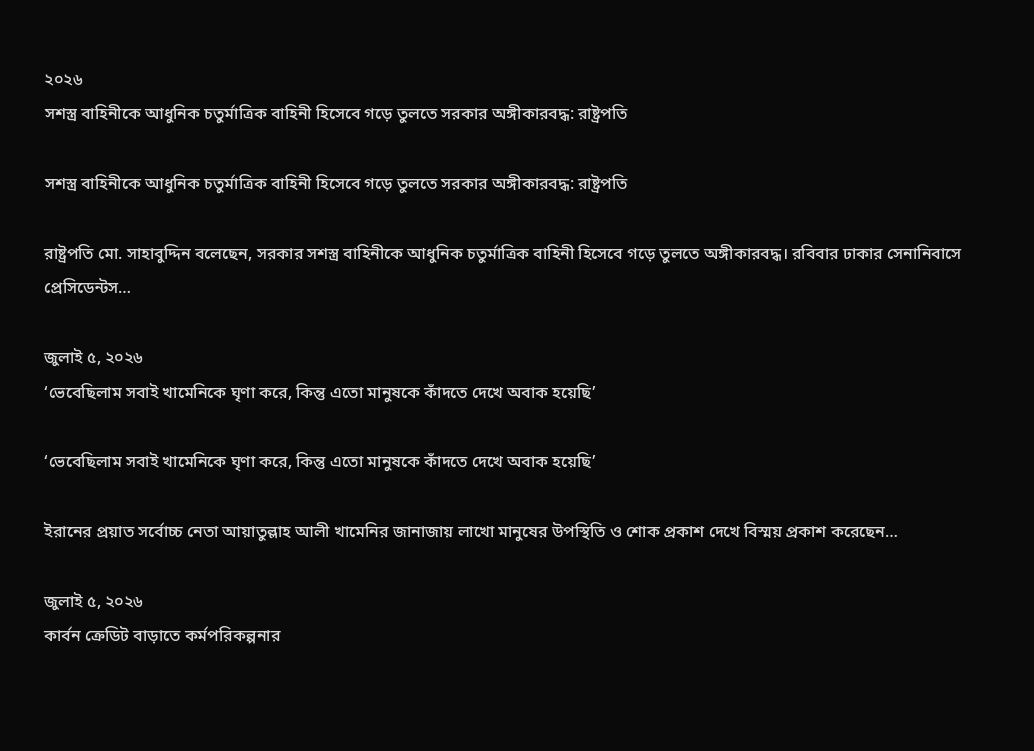২০২৬
সশস্ত্র বাহিনীকে আধুনিক চতুর্মাত্রিক বাহিনী হিসেবে গড়ে তুলতে সরকার অঙ্গীকারবদ্ধ: রাষ্ট্রপতি

সশস্ত্র বাহিনীকে আধুনিক চতুর্মাত্রিক বাহিনী হিসেবে গড়ে তুলতে সরকার অঙ্গীকারবদ্ধ: রাষ্ট্রপতি

রাষ্ট্রপতি মো. সাহাবুদ্দিন বলেছেন, সরকার সশস্ত্র বাহিনীকে আধুনিক চতুর্মাত্রিক বাহিনী হিসেবে গড়ে তুলতে অঙ্গীকারবদ্ধ। রবিবার ঢাকার সেনানিবাসে প্রেসিডেন্টস…

জুলাই ৫, ২০২৬
‘ভেবেছিলাম সবাই খামেনিকে ঘৃণা করে, কিন্তু এতো মানুষকে কাঁদতে দেখে অবাক হয়েছি’

‘ভেবেছিলাম সবাই খামেনিকে ঘৃণা করে, কিন্তু এতো মানুষকে কাঁদতে দেখে অবাক হয়েছি’

ইরানের প্রয়াত সর্বোচ্চ নেতা আয়াতুল্লাহ আলী খামেনির জানাজায় লাখো মানুষের উপস্থিতি ও শোক প্রকাশ দেখে বিস্ময় প্রকাশ করেছেন…

জুলাই ৫, ২০২৬
কার্বন ক্রেডিট বাড়াতে কর্মপরিকল্পনার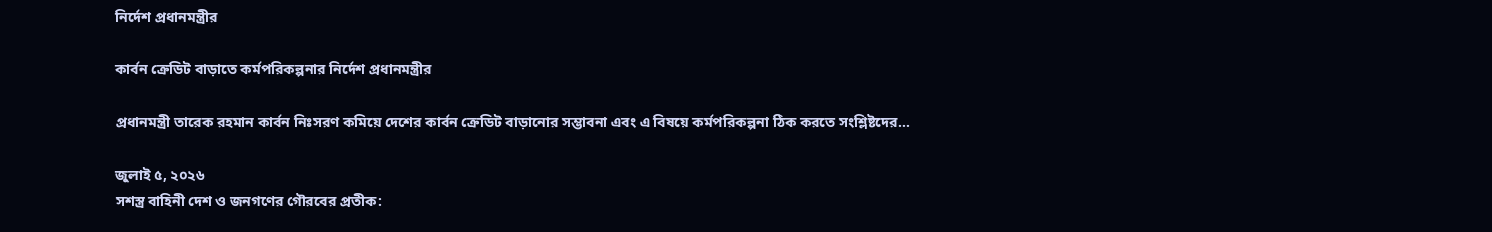নির্দেশ প্রধানমন্ত্রীর

কার্বন ক্রেডিট বাড়াতে কর্মপরিকল্পনার নির্দেশ প্রধানমন্ত্রীর

প্রধানমন্ত্রী তারেক রহমান কার্বন নিঃসরণ কমিয়ে দেশের কার্বন ক্রেডিট বাড়ানোর সম্ভাবনা এবং এ বিষয়ে কর্মপরিকল্পনা ঠিক করতে সংশ্লিষ্টদের…

জুলাই ৫, ২০২৬
সশস্ত্র বাহিনী দেশ ও জনগণের গৌরবের প্রতীক: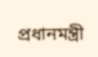প্রধানমন্ত্রী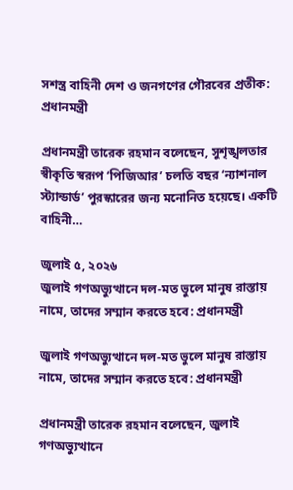সশস্ত্র বাহিনী দেশ ও জনগণের গৌরবের প্রতীক: প্রধানমন্ত্রী

প্রধানমন্ত্রী তারেক রহমান বলেছেন, সুশৃঙ্খলতার স্বীকৃতি স্বরূপ ‘পিজিআর’ চলতি বছর ‘ন্যাশনাল স্ট্যান্ডার্ড’ পুরস্কারের জন্য মনোনিত হয়েছে। একটি বাহিনী…

জুলাই ৫, ২০২৬
জুলাই গণঅভ্যুত্থানে দল-মত ভুলে মানুষ রাস্তায় নামে, তাদের সম্মান করতে হবে: প্রধানমন্ত্রী

জুলাই গণঅভ্যুত্থানে দল-মত ভুলে মানুষ রাস্তায় নামে, তাদের সম্মান করতে হবে: প্রধানমন্ত্রী

প্রধানমন্ত্রী তারেক রহমান বলেছেন, জুলাই গণঅভ্যুত্থানে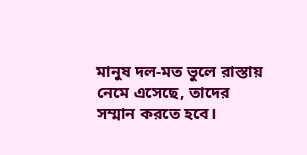মানুষ দল-মত ভুলে রাস্তায় নেমে এসেছে, তাদের সম্মান করতে হবে।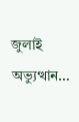জুলাই অভ্যুত্থান…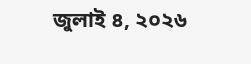জুলাই ৪, ২০২৬